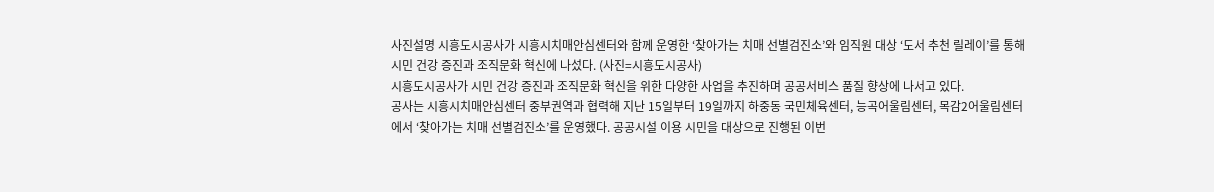사진설명 시흥도시공사가 시흥시치매안심센터와 함께 운영한 ‘찾아가는 치매 선별검진소’와 임직원 대상 ‘도서 추천 릴레이’를 통해 시민 건강 증진과 조직문화 혁신에 나섰다. (사진=시흥도시공사)
시흥도시공사가 시민 건강 증진과 조직문화 혁신을 위한 다양한 사업을 추진하며 공공서비스 품질 향상에 나서고 있다.
공사는 시흥시치매안심센터 중부권역과 협력해 지난 15일부터 19일까지 하중동 국민체육센터, 능곡어울림센터, 목감2어울림센터에서 ‘찾아가는 치매 선별검진소’를 운영했다. 공공시설 이용 시민을 대상으로 진행된 이번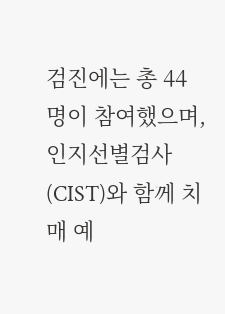검진에는 총 44명이 참여했으며, 인지선별검사(CIST)와 함께 치매 예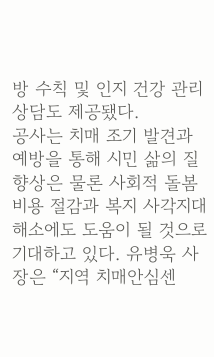방 수칙 및 인지 건강 관리 상담도 제공됐다.
공사는 치매 조기 발견과 예방을 통해 시민 삶의 질 향상은 물론 사회적 돌봄 비용 절감과 복지 사각지대 해소에도 도움이 될 것으로 기대하고 있다. 유병욱 사장은 “지역 치매안심센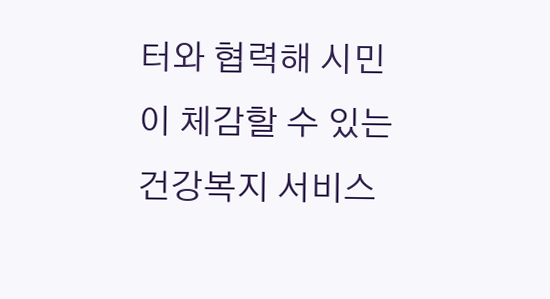터와 협력해 시민이 체감할 수 있는 건강복지 서비스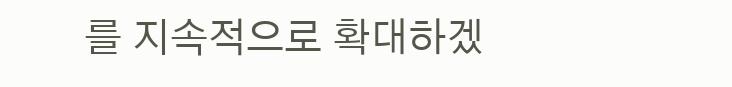를 지속적으로 확대하겠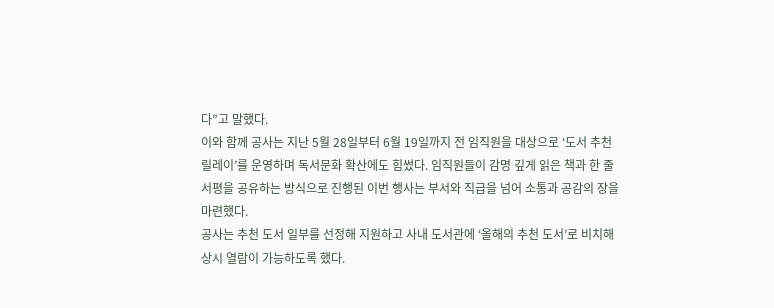다”고 말했다.
이와 함께 공사는 지난 5월 28일부터 6월 19일까지 전 임직원을 대상으로 ‘도서 추천 릴레이’를 운영하며 독서문화 확산에도 힘썼다. 임직원들이 감명 깊게 읽은 책과 한 줄 서평을 공유하는 방식으로 진행된 이번 행사는 부서와 직급을 넘어 소통과 공감의 장을 마련했다.
공사는 추천 도서 일부를 선정해 지원하고 사내 도서관에 ‘올해의 추천 도서’로 비치해 상시 열람이 가능하도록 했다.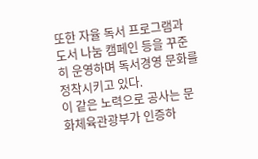또한 자율 독서 프로그램과 도서 나눔 캠페인 등을 꾸준히 운영하며 독서경영 문화를 정착시키고 있다.
이 같은 노력으로 공사는 문화체육관광부가 인증하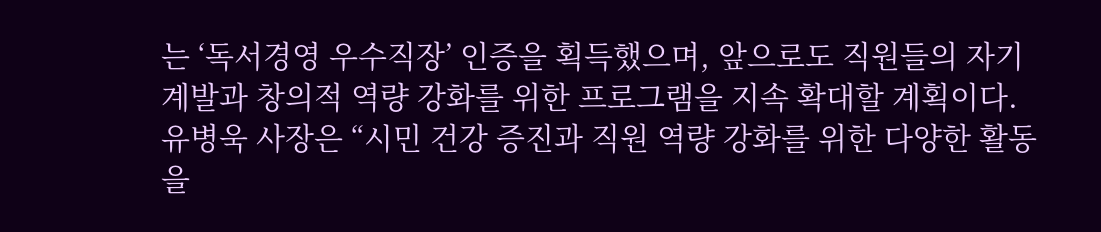는 ‘독서경영 우수직장’ 인증을 획득했으며, 앞으로도 직원들의 자기계발과 창의적 역량 강화를 위한 프로그램을 지속 확대할 계획이다.
유병욱 사장은 “시민 건강 증진과 직원 역량 강화를 위한 다양한 활동을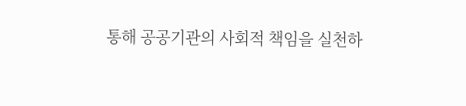통해 공공기관의 사회적 책임을 실천하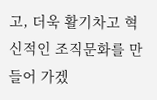고, 더욱 활기차고 혁신적인 조직문화를 만들어 가겠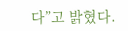다”고 밝혔다.